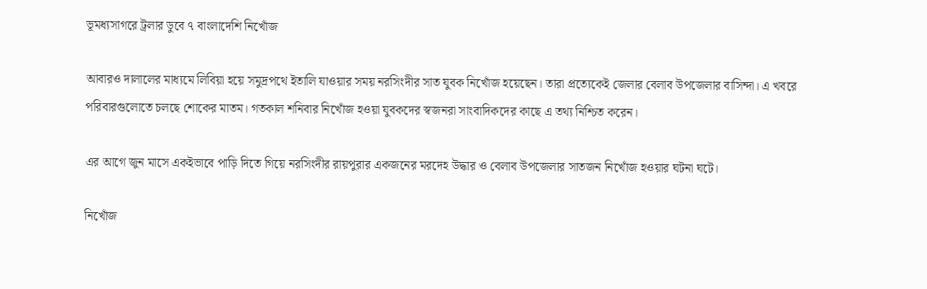ভূমধ্যসাগরে ট্রলার ডুবে ৭ বাংলাদেশি নিখোঁজ

আবারও দালালের মাধ্যমে লিবিয়া হয়ে সমুদ্রপথে ইতালি যাওয়ার সময় নরসিংদীর সাত যুবক নিখোঁজ হয়েছেন। তারা প্রত্যেকেই জেলার বেলাব উপজেলার বাসিন্দা। এ খবরে পরিবারগুলোতে চলছে শোকের মাতম। গতকাল শনিবার নিখোঁজ হওয়া যুবকদের স্বজনরা সাংবাদিকদের কাছে এ তথ্য নিশ্চিত করেন।

এর আগে জুন মাসে একইভাবে পাড়ি দিতে গিয়ে নরসিংদীর রায়পুরার একজনের মরদেহ উদ্ধার ও বেলাব উপজেলার সাতজন নিখোঁজ হওয়ার ঘটনা ঘটে।

নিখোঁজ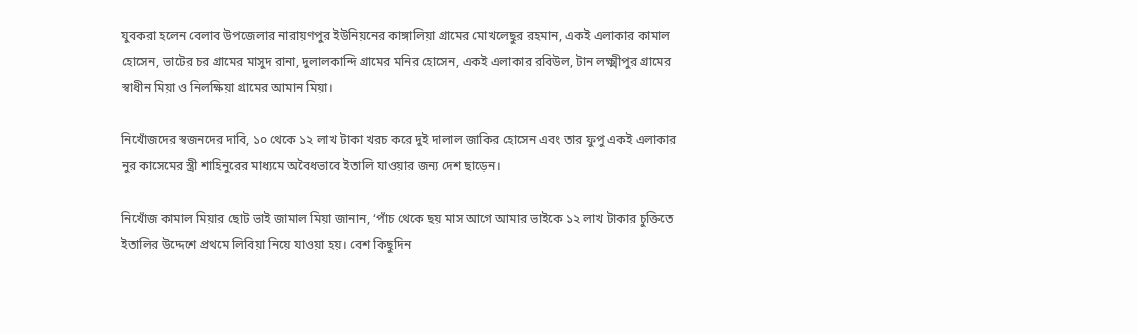যুবকরা হলেন বেলাব উপজেলার নারায়ণপুর ইউনিয়নের কাঙ্গালিয়া গ্রামের মোখলেছুর রহমান, একই এলাকার কামাল হোসেন, ভাটের চর গ্রামের মাসুদ রানা, দুলালকান্দি গ্রামের মনির হোসেন, একই এলাকার রবিউল, টান লক্ষ্মীপুর গ্রামের স্বাধীন মিয়া ও নিলক্ষিয়া গ্রামের আমান মিয়া।

নিখোঁজদের স্বজনদের দাবি, ১০ থেকে ১২ লাখ টাকা খরচ করে দুই দালাল জাকির হোসেন এবং তার ফুপু একই এলাকার নুর কাসেমের স্ত্রী শাহিনুরের মাধ্যমে অবৈধভাবে ইতালি যাওয়ার জন্য দেশ ছাড়েন।

নিখোঁজ কামাল মিয়ার ছোট ভাই জামাল মিয়া জানান, ‘পাঁচ থেকে ছয় মাস আগে আমার ভাইকে ১২ লাখ টাকার চুক্তিতে ইতালির উদ্দেশে প্রথমে লিবিয়া নিয়ে যাওয়া হয়। বেশ কিছুদিন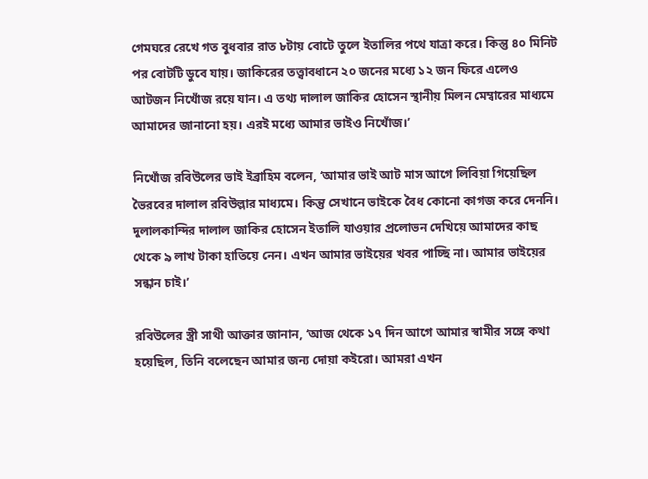গেমঘরে রেখে গত বুধবার রাত ৮টায় বোটে তুলে ইতালির পথে যাত্রা করে। কিন্তু ৪০ মিনিট পর বোটটি ডুবে যায়। জাকিরের তত্ত্বাবধানে ২০ জনের মধ্যে ১২ জন ফিরে এলেও আটজন নিখোঁজ রয়ে যান। এ তথ্য দালাল জাকির হোসেন স্থানীয় মিলন মেম্বারের মাধ্যমে আমাদের জানানো হয়। এরই মধ্যে আমার ভাইও নিখোঁজ।’

নিখোঁজ রবিউলের ভাই ইব্রাহিম বলেন, ‘আমার ভাই আট মাস আগে লিবিয়া গিয়েছিল ভৈরবের দালাল রবিউল্লার মাধ্যমে। কিন্তু সেখানে ভাইকে বৈধ কোনো কাগজ করে দেননি। দুলালকান্দির দালাল জাকির হোসেন ইতালি যাওয়ার প্রলোভন দেখিয়ে আমাদের কাছ থেকে ৯ লাখ টাকা হাতিয়ে নেন। এখন আমার ভাইয়ের খবর পাচ্ছি না। আমার ভাইয়ের সন্ধান চাই।’

রবিউলের স্ত্রী সাথী আক্তার জানান, ‘আজ থেকে ১৭ দিন আগে আমার স্বামীর সঙ্গে কথা হয়েছিল, তিনি বলেছেন আমার জন্য দোয়া কইরো। আমরা এখন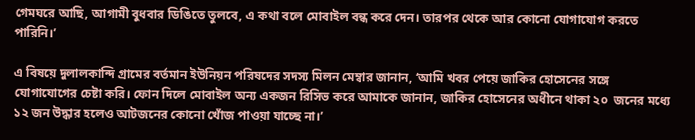গেমঘরে আছি, আগামী বুধবার ডিঙিতে তুলবে, এ কথা বলে মোবাইল বন্ধ করে দেন। তারপর থেকে আর কোনো যোগাযোগ করতে পারিনি।’

এ বিষয়ে দুলালকান্দি গ্রামের বর্তমান ইউনিয়ন পরিষদের সদস্য মিলন মেম্বার জানান, ‘আমি খবর পেয়ে জাকির হোসেনের সঙ্গে যোগাযোগের চেষ্টা করি। ফোন দিলে মোবাইল অন্য একজন রিসিভ করে আমাকে জানান, জাকির হোসেনের অধীনে থাকা ২০  জনের মধ্যে ১২ জন উদ্ধার হলেও আটজনের কোনো খোঁজ পাওয়া যাচ্ছে না।’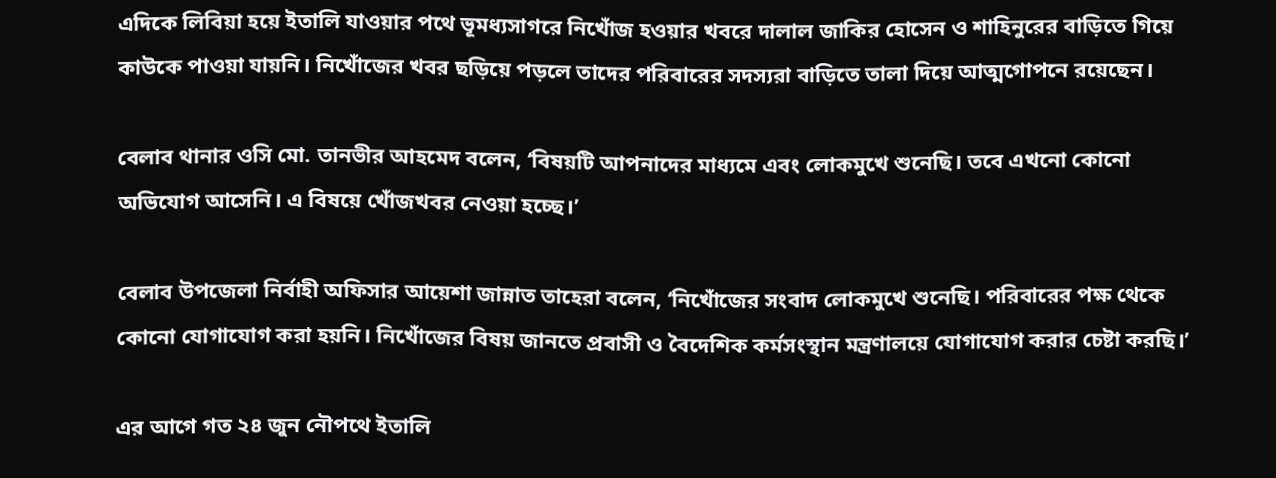এদিকে লিবিয়া হয়ে ইতালি যাওয়ার পথে ভূমধ্যসাগরে নিখোঁজ হওয়ার খবরে দালাল জাকির হোসেন ও শাহিনুরের বাড়িতে গিয়ে কাউকে পাওয়া যায়নি। নিখোঁজের খবর ছড়িয়ে পড়লে তাদের পরিবারের সদস্যরা বাড়িতে তালা দিয়ে আত্মগোপনে রয়েছেন।

বেলাব থানার ওসি মো. তানভীর আহমেদ বলেন, ‘বিষয়টি আপনাদের মাধ্যমে এবং লোকমুখে শুনেছি। তবে এখনো কোনো অভিযোগ আসেনি। এ বিষয়ে খোঁজখবর নেওয়া হচ্ছে।’

বেলাব উপজেলা নির্বাহী অফিসার আয়েশা জান্নাত তাহেরা বলেন, ‘নিখোঁজের সংবাদ লোকমুখে শুনেছি। পরিবারের পক্ষ থেকে কোনো যোগাযোগ করা হয়নি। নিখোঁজের বিষয় জানতে প্রবাসী ও বৈদেশিক কর্মসংস্থান মন্ত্রণালয়ে যোগাযোগ করার চেষ্টা করছি।’

এর আগে গত ২৪ জুন নৌপথে ইতালি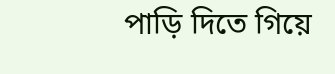পাড়ি দিতে গিয়ে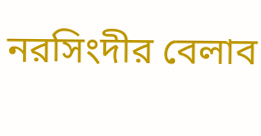নরসিংদীর বেলাব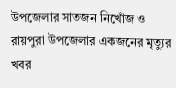উপজেলার সাতজন নিখোঁজ ও রায়পুরা উপজেলার একজনের মৃত্যুর খবর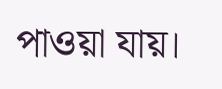পাওয়া যায়।